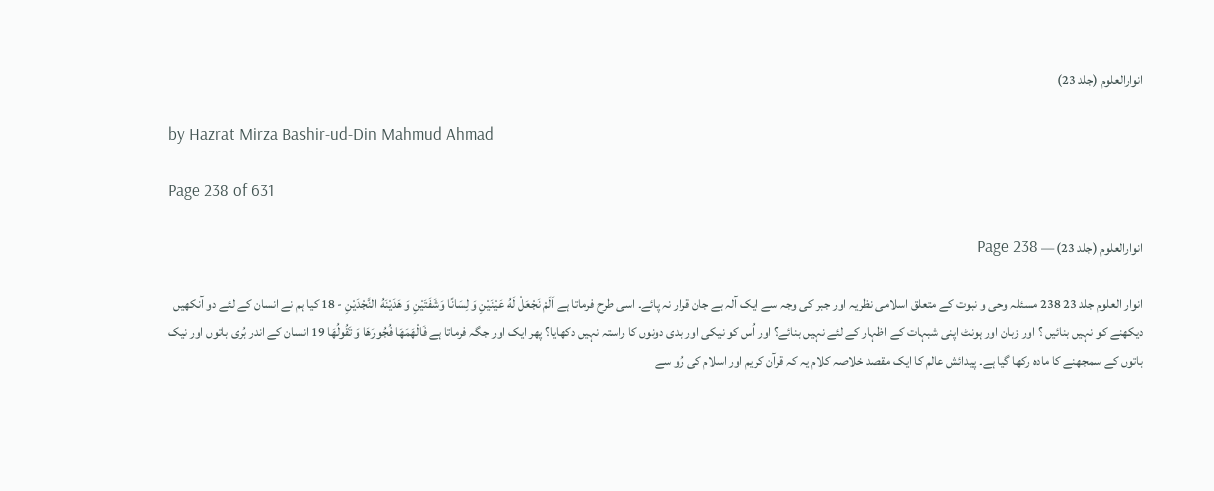انوارالعلوم (جلد 23)

by Hazrat Mirza Bashir-ud-Din Mahmud Ahmad

Page 238 of 631

انوارالعلوم (جلد 23) — Page 238

انوار العلوم جلد 23 238 مسئلہ وحی و نبوت کے متعلق اسلامی نظریہ اور جبر کی وجہ سے ایک آلہ بے جان قرار نہ پائے۔ اسی طرح فرماتا ہے اَلَمْ نَجْعَلْ لَهُ عَيْنَيْنِ وَ لِسَانًا وَشَفَتَيْنِ وَ هَدَيْنَهُ النَّجْدَيْنِ - 18 کیا ہم نے انسان کے لئے دو آنکھیں دیکھنے کو نہیں بنائیں ؟ اور زبان اور ہونٹ اپنی شبہات کے اظہار کے لئے نہیں بنائے؟ اور اُس کو نیکی اور بدی دونوں کا راستہ نہیں دکھایا؟ پھر ایک اور جگہ فرماتا ہے فَالْهَمَهَا فُجُورَهَا وَ تَقُولُهَا 19 انسان کے اندر بُری باتوں اور نیک باتوں کے سمجھنے کا مادہ رکھا گیا ہے۔ پیدائش عالم کا ایک مقصد خلاصہ کلام یہ کہ قرآن کریم اور اسلام کی رُو سے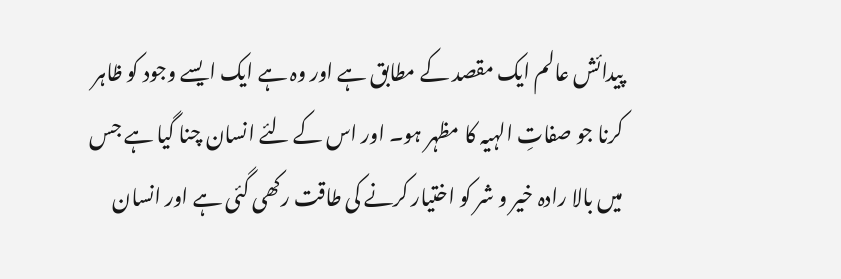پیدائش عالم ایک مقصد کے مطابق ہے اور وہ ہے ایک ایسے وجود کو ظاہر کرنا جو صفاتِ الہیہ کا مظہر ہو۔ اور اس کے لئے انسان چنا گیا ہے جس میں بالا رادہ خیر و شر کو اختیار کرنے کی طاقت رکھی گئی ہے اور انسان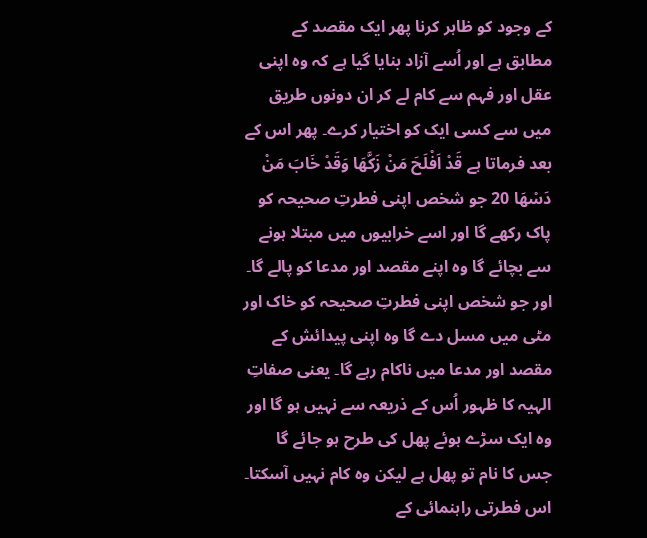کے وجود کو ظاہر کرنا پھر ایک مقصد کے مطابق ہے اور اُسے آزاد بنایا گیا ہے کہ وہ اپنی عقل اور فہم سے کام لے کر ان دونوں طریق میں سے کسی ایک کو اختیار کرے۔ پھر اس کے بعد فرماتا ہے قَدْ اَفْلَحَ مَنْ زَكَّهَا وَقَدْ خَابَ مَنْ دَسْهَا 20 جو شخص اپنی فطرتِ صحیحہ کو پاک رکھے گا اور اسے خرابیوں میں مبتلا ہونے سے بچائے گا وہ اپنے مقصد اور مدعا کو پالے گا۔ اور جو شخص اپنی فطرتِ صحیحہ کو خاک اور مٹی میں مسل دے گا وہ اپنی پیدائش کے مقصد اور مدعا میں ناکام رہے گا۔ یعنی صفاتِ الہیہ کا ظہور اُس کے ذریعہ سے نہیں ہو گا اور وہ ایک سڑے ہوئے پھل کی طرح ہو جائے گا جس کا نام تو پھل ہے لیکن وہ کام نہیں آسکتا۔ اس فطرتی راہنمائی کے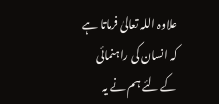علاوہ اللہ تعالیٰ فرماتا ہے کہ انسان کی راہنمائی کے لئے ہم نے یہ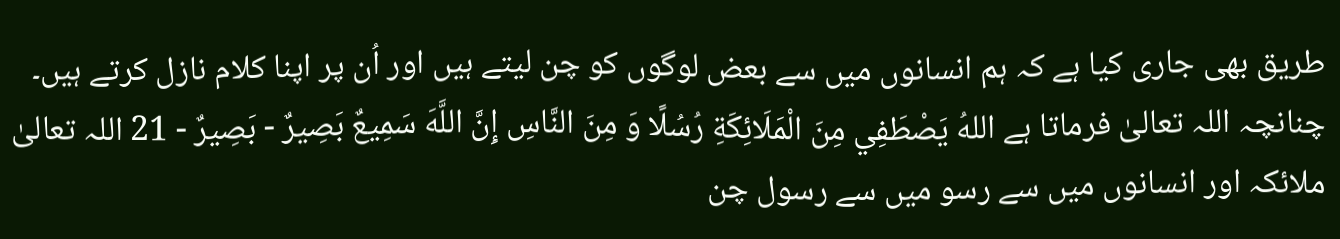طریق بھی جاری کیا ہے کہ ہم انسانوں میں سے بعض لوگوں کو چن لیتے ہیں اور اُن پر اپنا کلام نازل کرتے ہیں۔ چنانچہ اللہ تعالیٰ فرماتا ہے اللهُ يَصْطَفِي مِنَ الْمَلَائِكَةِ رُسُلًا وَ مِنَ النَّاسِ إِنَّ اللَّهَ سَمِيعٌ بَصِيرٌ - بَصِيرٌ - 21 اللہ تعالیٰ ملائکہ اور انسانوں میں سے رسو میں سے رسول چن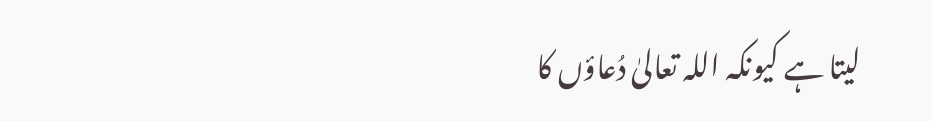لیتا ہے کیونکہ اللہ تعالیٰ دُعاؤں کا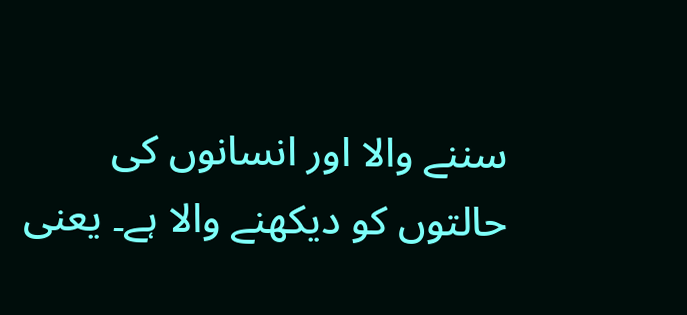سننے والا اور انسانوں کی حالتوں کو دیکھنے والا ہے۔ یعنی